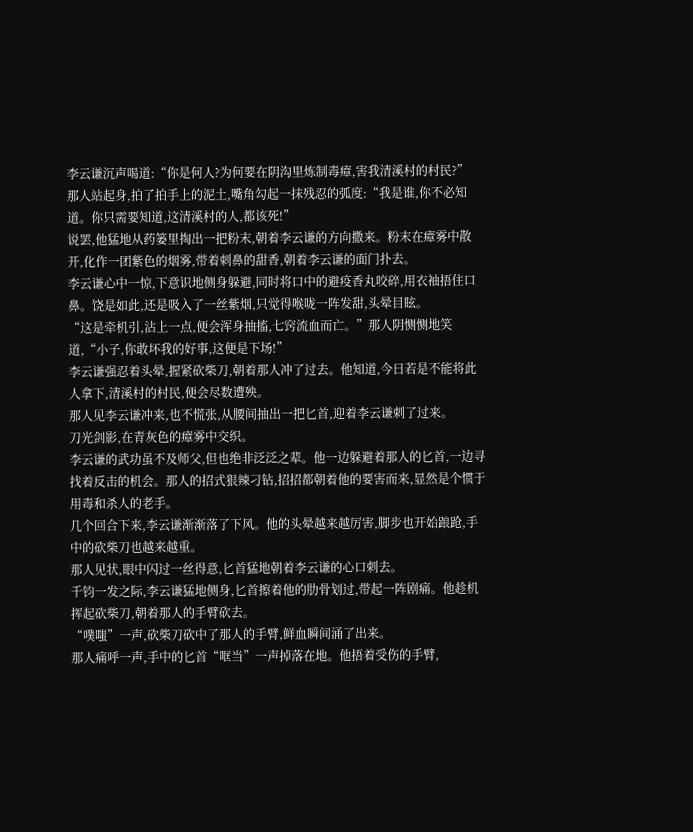李云谦沉声喝道:“你是何人?为何要在阴沟里炼制毒瘴,害我清溪村的村民?”
那人站起身,拍了拍手上的泥土,嘴角勾起一抹残忍的弧度:“我是谁,你不必知道。你只需要知道,这清溪村的人,都该死!”
说罢,他猛地从药篓里掏出一把粉末,朝着李云谦的方向撒来。粉末在瘴雾中散开,化作一团紫色的烟雾,带着刺鼻的甜香,朝着李云谦的面门扑去。
李云谦心中一惊,下意识地侧身躲避,同时将口中的避疫香丸咬碎,用衣袖捂住口鼻。饶是如此,还是吸入了一丝紫烟,只觉得喉咙一阵发甜,头晕目眩。
“这是牵机引,沾上一点,便会浑身抽搐,七窍流血而亡。”那人阴恻恻地笑道,“小子,你敢坏我的好事,这便是下场!”
李云谦强忍着头晕,握紧砍柴刀,朝着那人冲了过去。他知道,今日若是不能将此人拿下,清溪村的村民,便会尽数遭殃。
那人见李云谦冲来,也不慌张,从腰间抽出一把匕首,迎着李云谦刺了过来。
刀光剑影,在青灰色的瘴雾中交织。
李云谦的武功虽不及师父,但也绝非泛泛之辈。他一边躲避着那人的匕首,一边寻找着反击的机会。那人的招式狠辣刁钻,招招都朝着他的要害而来,显然是个惯于用毒和杀人的老手。
几个回合下来,李云谦渐渐落了下风。他的头晕越来越厉害,脚步也开始踉跄,手中的砍柴刀也越来越重。
那人见状,眼中闪过一丝得意,匕首猛地朝着李云谦的心口刺去。
千钧一发之际,李云谦猛地侧身,匕首擦着他的肋骨划过,带起一阵剧痛。他趁机挥起砍柴刀,朝着那人的手臂砍去。
“噗嗤”一声,砍柴刀砍中了那人的手臂,鲜血瞬间涌了出来。
那人痛呼一声,手中的匕首“哐当”一声掉落在地。他捂着受伤的手臂,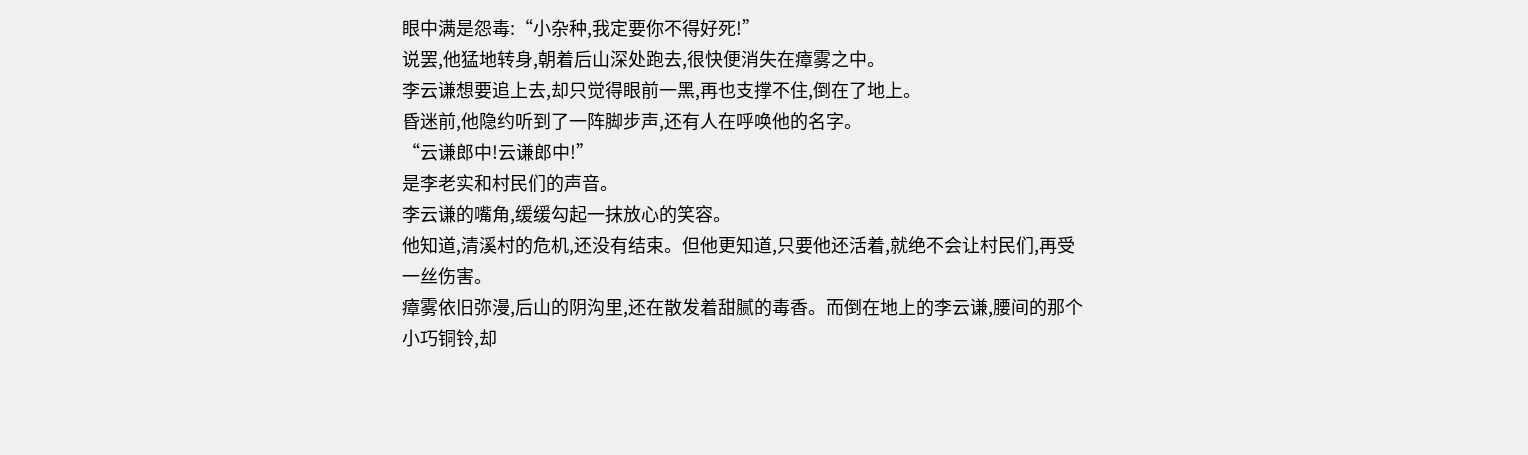眼中满是怨毒:“小杂种,我定要你不得好死!”
说罢,他猛地转身,朝着后山深处跑去,很快便消失在瘴雾之中。
李云谦想要追上去,却只觉得眼前一黑,再也支撑不住,倒在了地上。
昏迷前,他隐约听到了一阵脚步声,还有人在呼唤他的名字。
“云谦郎中!云谦郎中!”
是李老实和村民们的声音。
李云谦的嘴角,缓缓勾起一抹放心的笑容。
他知道,清溪村的危机,还没有结束。但他更知道,只要他还活着,就绝不会让村民们,再受一丝伤害。
瘴雾依旧弥漫,后山的阴沟里,还在散发着甜腻的毒香。而倒在地上的李云谦,腰间的那个小巧铜铃,却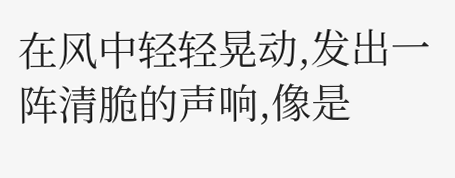在风中轻轻晃动,发出一阵清脆的声响,像是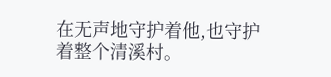在无声地守护着他,也守护着整个清溪村。